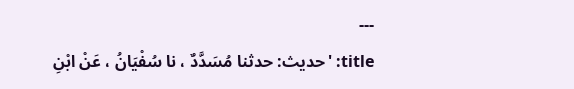---
title: 'حديث: حدثنا مُسَدَّدٌ ، نا سُفْيَانُ ، عَنْ ابْنِ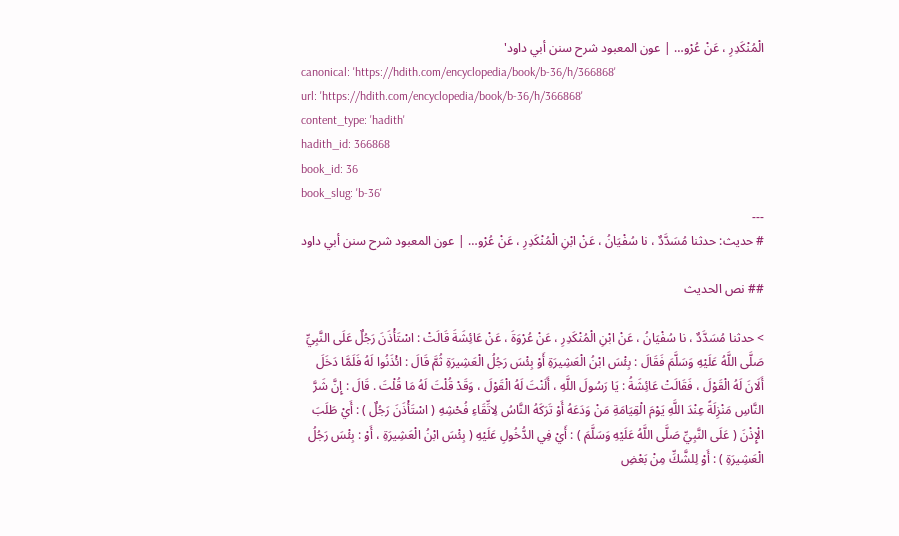الْمُنْكَدِرِ ، عَنْ عُرْو… | عون المعبود شرح سنن أبي داود'
canonical: 'https://hdith.com/encyclopedia/book/b-36/h/366868'
url: 'https://hdith.com/encyclopedia/book/b-36/h/366868'
content_type: 'hadith'
hadith_id: 366868
book_id: 36
book_slug: 'b-36'
---
# حديث: حدثنا مُسَدَّدٌ ، نا سُفْيَانُ ، عَنْ ابْنِ الْمُنْكَدِرِ ، عَنْ عُرْو… | عون المعبود شرح سنن أبي داود

## نص الحديث

> حدثنا مُسَدَّدٌ ، نا سُفْيَانُ ، عَنْ ابْنِ الْمُنْكَدِرِ ، عَنْ عُرْوَةَ ، عَنْ عَائِشَةَ قَالَتْ : اسْتَأْذَنَ رَجُلٌ عَلَى النَّبِيِّ صَلَّى اللَّهُ عَلَيْهِ وَسَلَّمَ فَقَالَ : بِئْسَ ابْنُ الْعَشِيرَةِ أَوْ بِئْسَ رَجُلُ الْعَشِيرَةِ ثُمَّ قَالَ : ائْذَنُوا لَهُ فَلَمَّا دَخَلَ أَلَانَ لَهُ الْقَوْلَ ، فَقَالَتْ عَائِشَةُ : يَا رَسُولَ اللَّهِ ، أَلَنْتَ لَهُ الْقَوْلَ ، وَقَدْ قُلْتَ لَهُ مَا قُلْتَ . قَالَ : إِنَّ شَرَّ النَّاسِ مَنْزِلَةً عِنْدَ اللَّهِ يَوْمَ الْقِيَامَةِ مَنْ وَدَعَهُ أَوْ تَرَكَهُ النَّاسُ لِاتِّقَاءِ فُحْشِهِ ( اسْتَأْذَنَ رَجُلٌ ) : أَيْ طَلَبَ الْإِذْنَ ( عَلَى النَّبِيِّ صَلَّى اللَّهُ عَلَيْهِ وَسَلَّمَ ) : أَيْ فِي الدُّخُولِ عَلَيْهِ ( بِئْسَ ابْنُ الْعَشِيرَةِ ، أَوْ : بِئْسَ رَجُلُ الْعَشِيرَةِ ) : أَوْ لِلشَّكِّ مِنْ بَعْضِ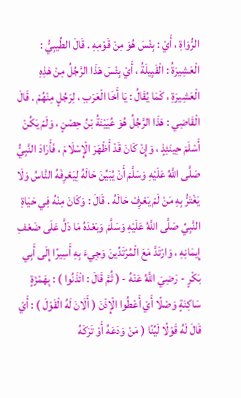الرُّوَاةِ ، أَيْ : بِئْسَ هُوَ مِنْ قَوْمِهِ . قَالَ الطِّيبِيُّ : الْعَشِيرَةُ : الْقَبِيلَةُ ، أَيْ بِئْسَ هَذَا الرَّجُلُ مِنْ هَذِهِ الْعَشِيرَةِ ، كَمَا يُقَالُ : يَا أَخَا الْعَرَبِ ، لِرَجُلٍ مِنْهُمْ . قَالَ الْقَاضِي : هَذَا الرَّجُلُ هُوَ عُيَيْنَةُ بْنُ حِصْنٍ ، وَلَمْ يَكُنْ أَسْلَمَ حِينَئِذٍ ، وَإِنْ كَانَ قَدْ أَظْهَرَ الْإِسْلَامَ ، فَأَرَادَ النَّبِيُّ صَلَّى اللَّهُ عَلَيْهِ وَسَلَّمَ أَنْ يُبَيِّنَ حَالَهُ لِيَعْرِفَهُ النَّاسُ وَلَا يَغْتَرُّ بِهِ مَنْ لَمْ يَعْرِفْ حَالَهُ . قَالَ : وَكَانَ مِنْهُ فِي حَيَاةِ النَّبِيِّ صَلَّى اللَّهُ عَلَيْهِ وَسَلَّمَ وَبَعْدَهُ مَا دَلَّ عَلَى ضَعْفِ إِيمَانِهِ ، وَارْتَدَّ مَعَ الْمُرْتَدِّينَ وَجِيءَ بِهِ أَسِيرًا إِلَى أَبِي بَكْرٍ - رَضِيَ اللَّهُ عَنْهُ - ( ثُمَّ قَالَ : ائْذَنُوا ) : بِهَمْزَةٍ سَاكِنَةٍ وَصْلًا أَيْ أَعْطُوا الْإِذْنَ ( أَلَانَ لَهُ الْقَوْلَ ) : أَيْ قَالَ لَهُ قَوْلًا لَيِّنًا ( مَنْ وَدَعَهُ أَوْ تَرَكَهُ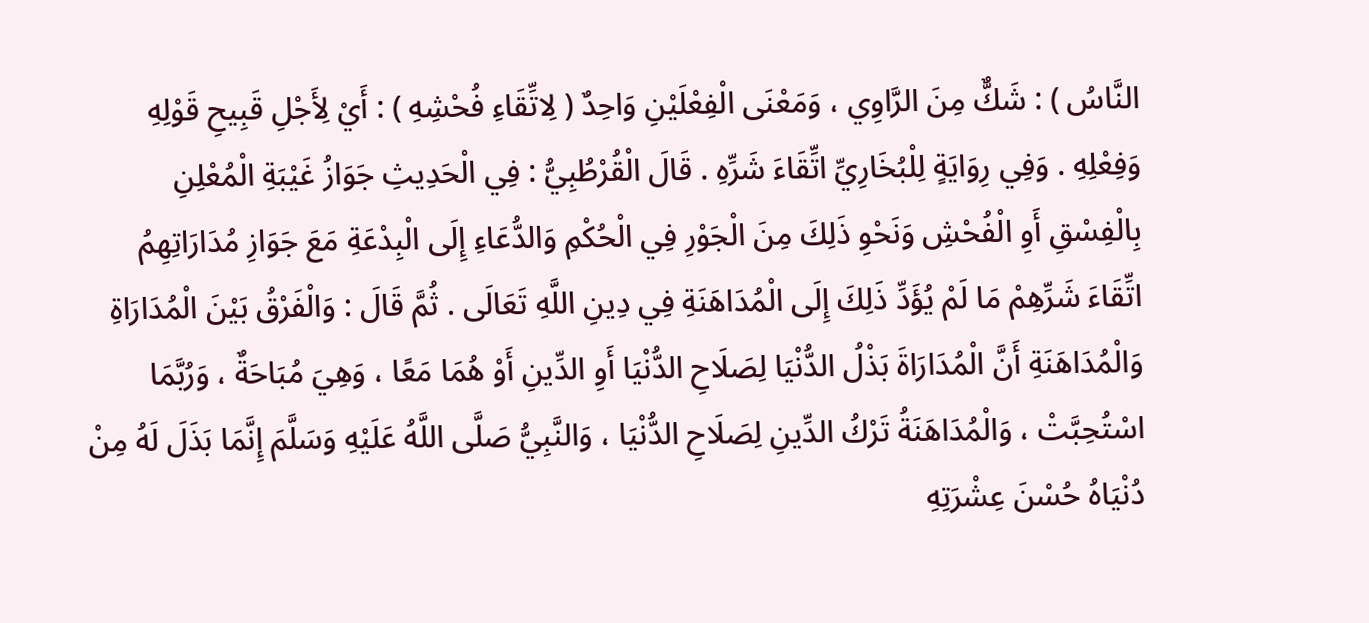النَّاسُ ) : شَكٌّ مِنَ الرَّاوِي ، وَمَعْنَى الْفِعْلَيْنِ وَاحِدٌ ( لِاتِّقَاءِ فُحْشِهِ ) : أَيْ لِأَجْلِ قَبِيحِ قَوْلِهِ وَفِعْلِهِ . وَفِي رِوَايَةٍ لِلْبُخَارِيِّ اتِّقَاءَ شَرِّهِ . قَالَ الْقُرْطُبِيُّ : فِي الْحَدِيثِ جَوَازُ غَيْبَةِ الْمُعْلِنِ بِالْفِسْقِ أَوِ الْفُحْشِ وَنَحْوِ ذَلِكَ مِنَ الْجَوْرِ فِي الْحُكْمِ وَالدُّعَاءِ إِلَى الْبِدْعَةِ مَعَ جَوَازِ مُدَارَاتِهِمُ اتِّقَاءَ شَرِّهِمْ مَا لَمْ يُؤَدِّ ذَلِكَ إِلَى الْمُدَاهَنَةِ فِي دِينِ اللَّهِ تَعَالَى . ثُمَّ قَالَ : وَالْفَرْقُ بَيْنَ الْمُدَارَاةِ وَالْمُدَاهَنَةِ أَنَّ الْمُدَارَاةَ بَذْلُ الدُّنْيَا لِصَلَاحِ الدُّنْيَا أَوِ الدِّينِ أَوْ هُمَا مَعًا ، وَهِيَ مُبَاحَةٌ ، وَرُبَّمَا اسْتُحِبَّتْ ، وَالْمُدَاهَنَةُ تَرْكُ الدِّينِ لِصَلَاحِ الدُّنْيَا ، وَالنَّبِيُّ صَلَّى اللَّهُ عَلَيْهِ وَسَلَّمَ إِنَّمَا بَذَلَ لَهُ مِنْ دُنْيَاهُ حُسْنَ عِشْرَتِهِ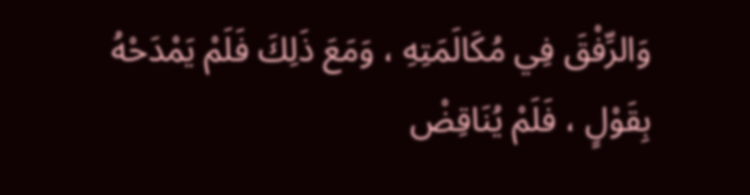وَالرِّفْقَ فِي مُكَالَمَتِهِ ، وَمَعَ ذَلِكَ فَلَمْ يَمْدَحْهُ بِقَوْلٍ ، فَلَمْ يُنَاقِضْ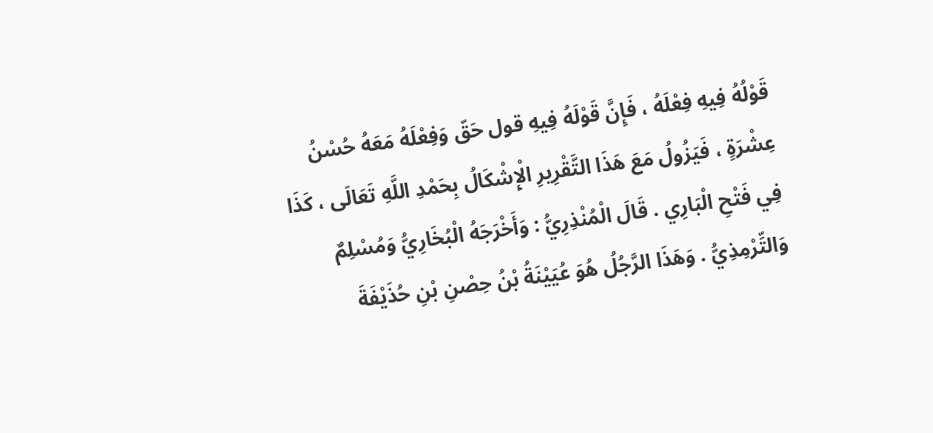قَوْلُهُ فِيهِ فِعْلَهُ ، فَإِنَّ قَوْلَهُ فِيهِ قول حَقّ وَفِعْلَهُ مَعَهُ حُسْنُ عِشْرَةٍ ، فَيَزُولُ مَعَ هَذَا التَّقْرِيرِ الْإِشْكَالُ بِحَمْدِ اللَّهِ تَعَالَى ، كَذَا فِي فَتْحِ الْبَارِي . قَالَ الْمُنْذِرِيُّ : وَأَخْرَجَهُ الْبُخَارِيُّ وَمُسْلِمٌ وَالتِّرْمِذِيُّ . وَهَذَا الرَّجُلُ هُوَ عُيَيْنَةُ بْنُ حِصْنِ بْنِ حُذَيْفَةَ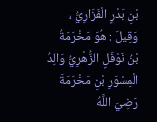بْنِ بَدْرٍ الْفَزَارِيُّ ، وَقِيلَ : هُوَ مَخْرَمَةُ بْنُ نَوْفَلٍ الزُّهْرِيُّ وَالِدُ الْمِسْوَرِ بْنِ مَخْرَمَةَ رَضِيَ اللَّهُ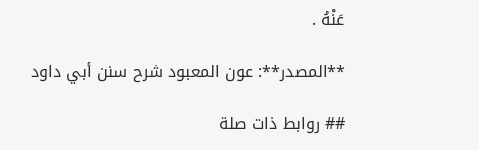عَنْهُ .

**المصدر**: عون المعبود شرح سنن أبي داود

## روابط ذات صلة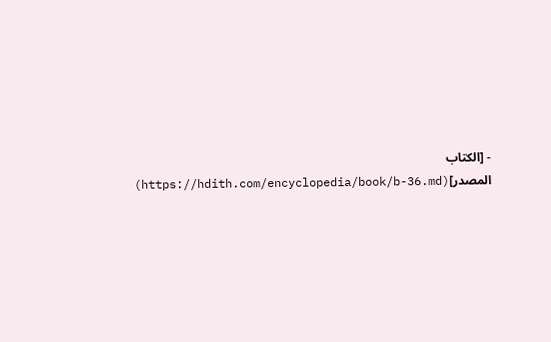- [الكتاب المصدر](https://hdith.com/encyclopedia/book/b-36.md)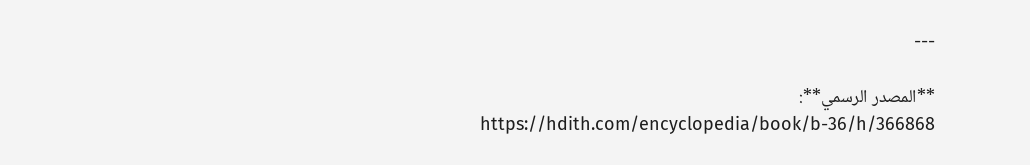---

**المصدر الرسمي**: https://hdith.com/encyclopedia/book/b-36/h/366868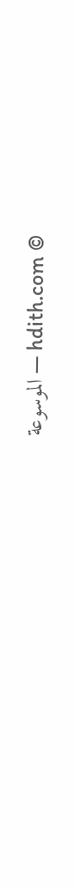© hdith.com — الموسوعة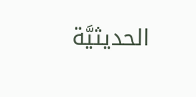الحديثيَّة